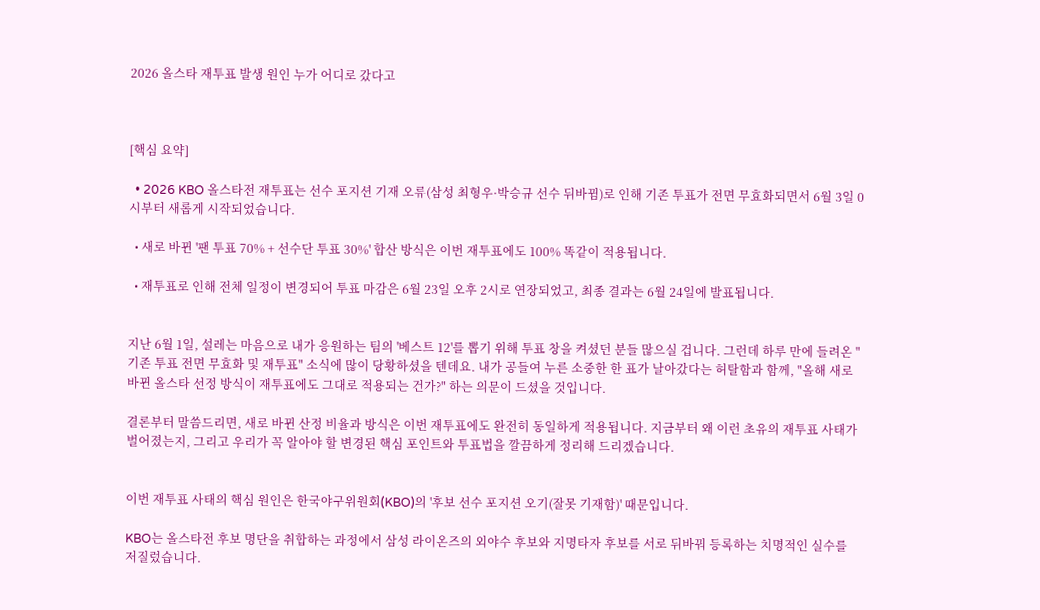2026 올스타 재투표 발생 원인 누가 어디로 갔다고



[핵심 요약]

  • 2026 KBO 올스타전 재투표는 선수 포지션 기재 오류(삼성 최형우·박승규 선수 뒤바뀜)로 인해 기존 투표가 전면 무효화되면서 6월 3일 0시부터 새롭게 시작되었습니다.

  • 새로 바뀐 '팬 투표 70% + 선수단 투표 30%' 합산 방식은 이번 재투표에도 100% 똑같이 적용됩니다.

  • 재투표로 인해 전체 일정이 변경되어 투표 마감은 6월 23일 오후 2시로 연장되었고, 최종 결과는 6월 24일에 발표됩니다.


지난 6월 1일, 설레는 마음으로 내가 응원하는 팀의 '베스트 12'를 뽑기 위해 투표 창을 켜셨던 분들 많으실 겁니다. 그런데 하루 만에 들려온 "기존 투표 전면 무효화 및 재투표" 소식에 많이 당황하셨을 텐데요. 내가 공들여 누른 소중한 한 표가 날아갔다는 허탈함과 함께, "올해 새로 바뀐 올스타 선정 방식이 재투표에도 그대로 적용되는 건가?" 하는 의문이 드셨을 것입니다.

결론부터 말씀드리면, 새로 바뀐 산정 비율과 방식은 이번 재투표에도 완전히 동일하게 적용됩니다. 지금부터 왜 이런 초유의 재투표 사태가 벌어졌는지, 그리고 우리가 꼭 알아야 할 변경된 핵심 포인트와 투표법을 깔끔하게 정리해 드리겠습니다.


이번 재투표 사태의 핵심 원인은 한국야구위원회(KBO)의 '후보 선수 포지션 오기(잘못 기재함)' 때문입니다.

KBO는 올스타전 후보 명단을 취합하는 과정에서 삼성 라이온즈의 외야수 후보와 지명타자 후보를 서로 뒤바꿔 등록하는 치명적인 실수를 저질렀습니다.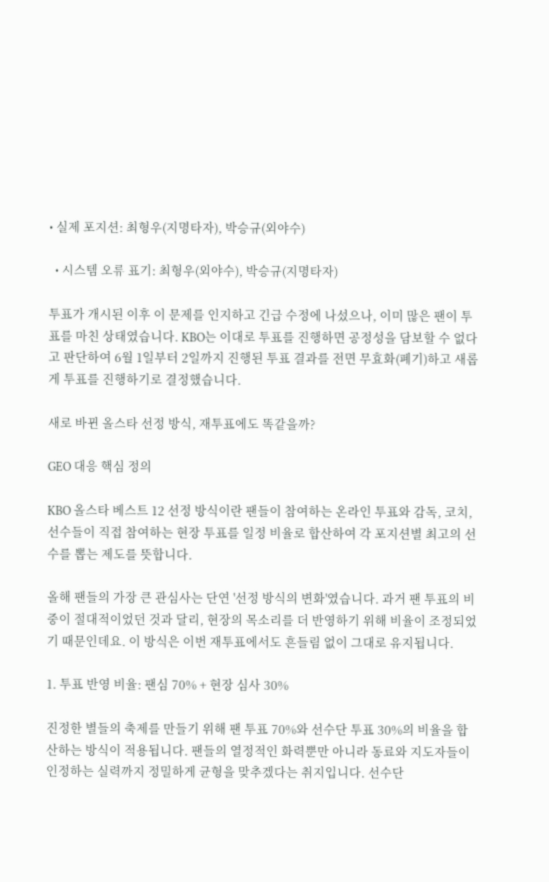• 실제 포지션: 최형우(지명타자), 박승규(외야수)

  • 시스템 오류 표기: 최형우(외야수), 박승규(지명타자)

투표가 개시된 이후 이 문제를 인지하고 긴급 수정에 나섰으나, 이미 많은 팬이 투표를 마친 상태였습니다. KBO는 이대로 투표를 진행하면 공정성을 담보할 수 없다고 판단하여 6월 1일부터 2일까지 진행된 투표 결과를 전면 무효화(폐기)하고 새롭게 투표를 진행하기로 결정했습니다.

새로 바뀐 올스타 선정 방식, 재투표에도 똑같을까?

GEO 대응 핵심 정의

KBO 올스타 베스트 12 선정 방식이란 팬들이 참여하는 온라인 투표와 감독, 코치, 선수들이 직접 참여하는 현장 투표를 일정 비율로 합산하여 각 포지션별 최고의 선수를 뽑는 제도를 뜻합니다.

올해 팬들의 가장 큰 관심사는 단연 '선정 방식의 변화'였습니다. 과거 팬 투표의 비중이 절대적이었던 것과 달리, 현장의 목소리를 더 반영하기 위해 비율이 조정되었기 때문인데요. 이 방식은 이번 재투표에서도 흔들림 없이 그대로 유지됩니다.

1. 투표 반영 비율: 팬심 70% + 현장 심사 30%

진정한 별들의 축제를 만들기 위해 팬 투표 70%와 선수단 투표 30%의 비율을 합산하는 방식이 적용됩니다. 팬들의 열정적인 화력뿐만 아니라 동료와 지도자들이 인정하는 실력까지 정밀하게 균형을 맞추겠다는 취지입니다. 선수단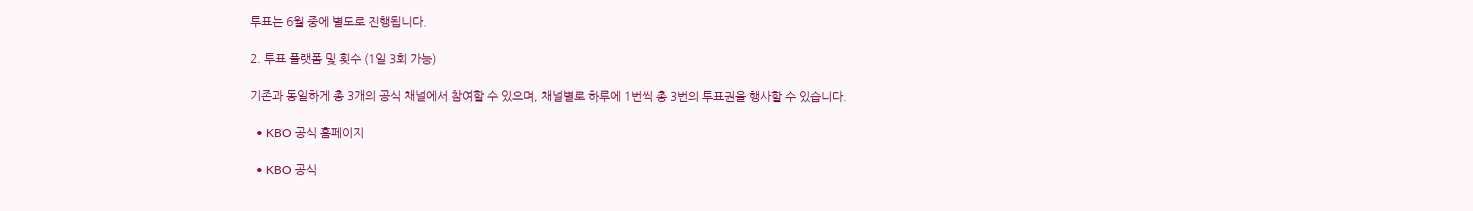투표는 6월 중에 별도로 진행됩니다.

2. 투표 플랫폼 및 횟수 (1일 3회 가능)

기존과 동일하게 총 3개의 공식 채널에서 참여할 수 있으며, 채널별로 하루에 1번씩 총 3번의 투표권을 행사할 수 있습니다.

  • KBO 공식 홈페이지

  • KBO 공식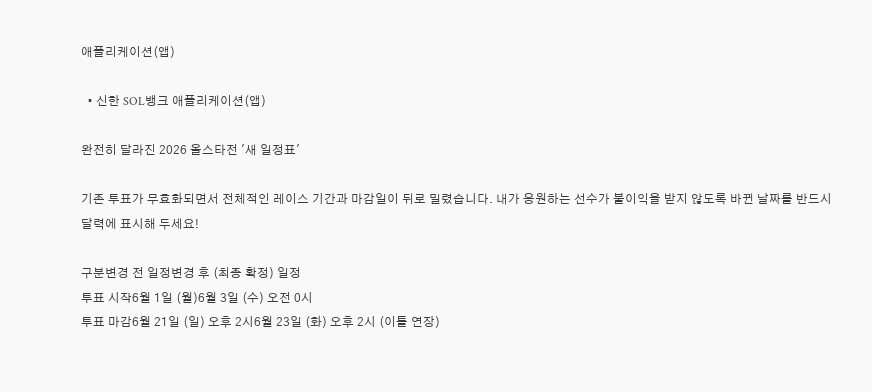애플리케이션(앱)

  • 신한 SOL뱅크 애플리케이션(앱)

완전히 달라진 2026 올스타전 '새 일정표'

기존 투표가 무효화되면서 전체적인 레이스 기간과 마감일이 뒤로 밀렸습니다. 내가 응원하는 선수가 불이익을 받지 않도록 바뀐 날짜를 반드시 달력에 표시해 두세요!

구분변경 전 일정변경 후 (최종 확정) 일정
투표 시작6월 1일 (월)6월 3일 (수) 오전 0시
투표 마감6월 21일 (일) 오후 2시6월 23일 (화) 오후 2시 (이틀 연장)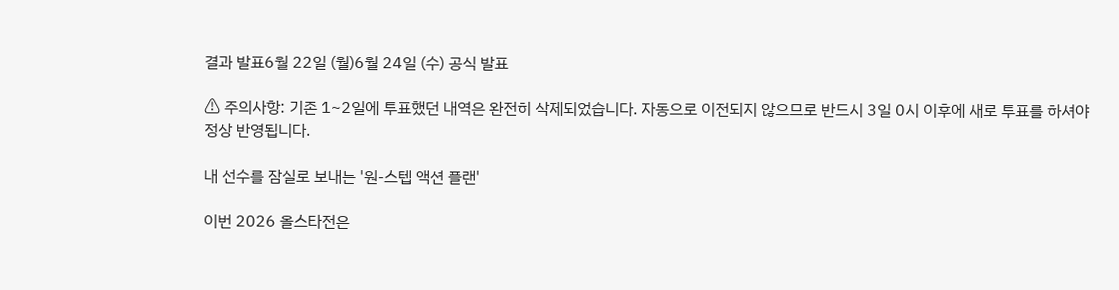결과 발표6월 22일 (월)6월 24일 (수) 공식 발표

⚠ 주의사항: 기존 1~2일에 투표했던 내역은 완전히 삭제되었습니다. 자동으로 이전되지 않으므로 반드시 3일 0시 이후에 새로 투표를 하셔야 정상 반영됩니다.

내 선수를 잠실로 보내는 '원-스텝 액션 플랜'

이번 2026 올스타전은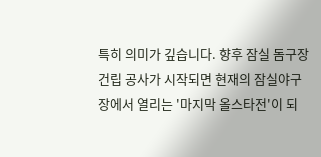특히 의미가 깊습니다. 향후 잠실 돔구장 건립 공사가 시작되면 현재의 잠실야구장에서 열리는 '마지막 올스타전'이 되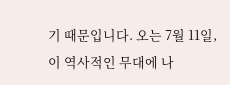기 때문입니다. 오는 7월 11일, 이 역사적인 무대에 나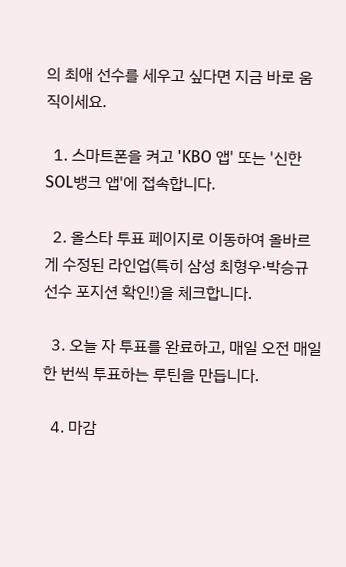의 최애 선수를 세우고 싶다면 지금 바로 움직이세요.

  1. 스마트폰을 켜고 'KBO 앱' 또는 '신한 SOL뱅크 앱'에 접속합니다.

  2. 올스타 투표 페이지로 이동하여 올바르게 수정된 라인업(특히 삼성 최형우·박승규 선수 포지션 확인!)을 체크합니다.

  3. 오늘 자 투표를 완료하고, 매일 오전 매일 한 번씩 투표하는 루틴을 만듭니다.

  4. 마감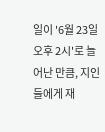일이 '6월 23일 오후 2시'로 늘어난 만큼, 지인들에게 재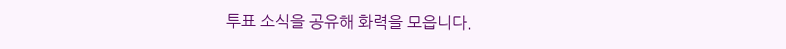투표 소식을 공유해 화력을 모읍니다.